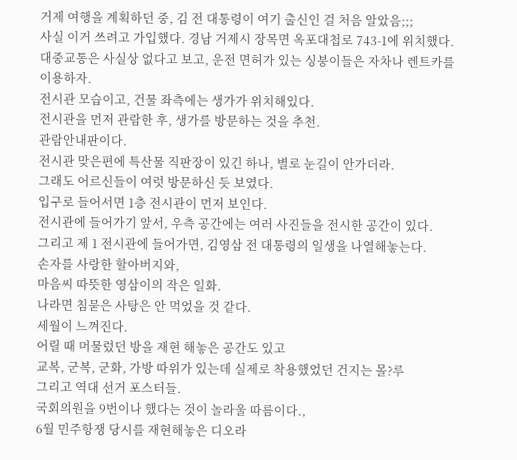거제 여행을 계획하던 중, 김 전 대통령이 여기 출신인 걸 처음 알았음;;;
사실 이거 쓰려고 가입했다. 경남 거제시 장목면 옥포대첩로 743-1에 위치했다.
대중교통은 사실상 없다고 보고, 운전 면허가 있는 싱붕이들은 자차나 렌트카를 이용하자.
전시관 모습이고, 건물 좌측에는 생가가 위치해있다.
전시관을 먼저 관람한 후, 생가를 방문하는 것을 추천.
관람안내판이다.
전시관 맞은편에 특산물 직판장이 있긴 하나, 별로 눈길이 안가더라.
그래도 어르신들이 여럿 방문하신 듯 보였다.
입구로 들어서면 1층 전시관이 먼저 보인다.
전시관에 들어가기 앞서, 우측 공간에는 여러 사진들을 전시한 공간이 있다.
그리고 제 1 전시관에 들어가면, 김영삼 전 대통령의 일생을 나열해놓는다.
손자를 사랑한 할아버지와,
마음씨 따뜻한 영삼이의 작은 일화.
나라면 침묻은 사탕은 안 먹었을 것 같다.
세월이 느껴진다.
어릴 때 머물렀던 방을 재현 해놓은 공간도 있고
교복, 군복, 군화, 가방 따위가 있는데 실제로 착용했었던 건지는 몰?루
그리고 역대 선거 포스터들.
국회의원을 9번이나 했다는 것이 놀라울 따름이다.,
6월 민주항쟁 당시를 재현해놓은 디오라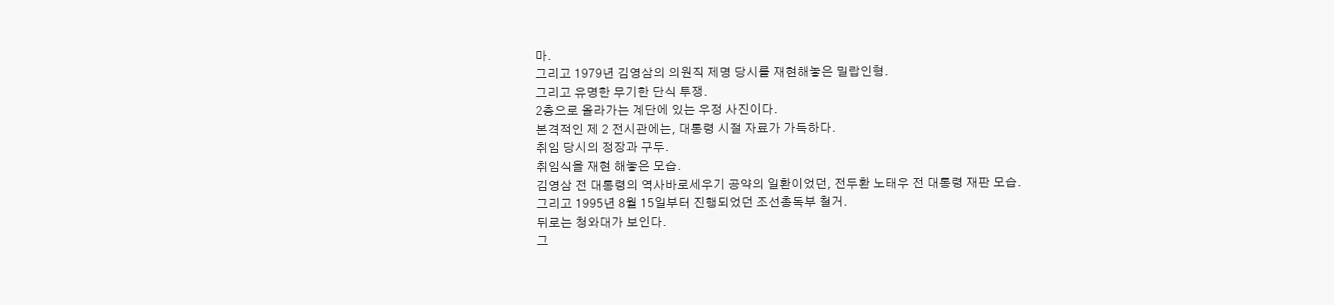마.
그리고 1979년 김영삼의 의원직 제명 당시를 재현해놓은 밀랍인형.
그리고 유명한 무기한 단식 투쟁.
2층으로 올라가는 계단에 있는 우정 사진이다.
본격적인 제 2 전시관에는, 대통령 시절 자료가 가득하다.
취임 당시의 정장과 구두.
취임식을 재현 해놓은 모습.
김영삼 전 대통령의 역사바로세우기 공약의 일환이었던, 전두환 노태우 전 대통령 재판 모습.
그리고 1995년 8월 15일부터 진행되었던 조선총독부 철거.
뒤로는 청와대가 보인다.
그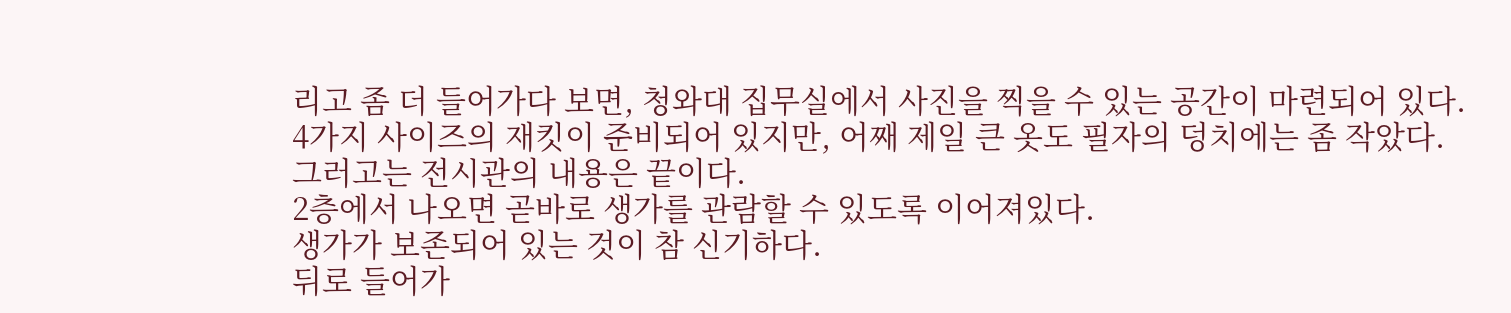리고 좀 더 들어가다 보면, 청와대 집무실에서 사진을 찍을 수 있는 공간이 마련되어 있다.
4가지 사이즈의 재킷이 준비되어 있지만, 어째 제일 큰 옷도 필자의 덩치에는 좀 작았다.
그러고는 전시관의 내용은 끝이다.
2층에서 나오면 곧바로 생가를 관람할 수 있도록 이어져있다.
생가가 보존되어 있는 것이 참 신기하다.
뒤로 들어가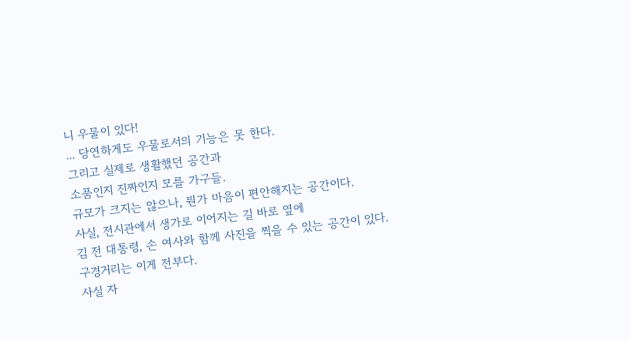니 우물이 있다!
... 당연하게도 우물로서의 기능은 못 한다.
그리고 실제로 생활했던 공간과
소품인지 진짜인지 모를 가구들.
규모가 크지는 않으나, 뭔가 마음이 편안해지는 공간이다.
사실, 전시관에서 생가로 이어지는 길 바로 옆에
김 전 대통령, 손 여사와 함께 사진을 찍을 수 있는 공간이 있다.
구경거리는 이게 전부다.
사실 자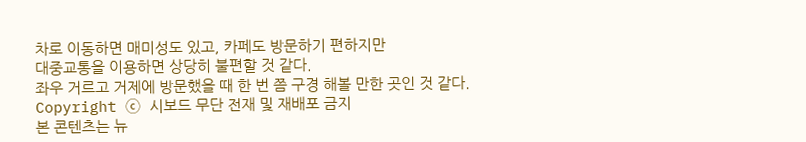차로 이동하면 매미성도 있고, 카페도 방문하기 편하지만
대중교통을 이용하면 상당히 불편할 것 같다.
좌우 거르고 거제에 방문했을 때 한 번 쯤 구경 해볼 만한 곳인 것 같다.
Copyright ⓒ 시보드 무단 전재 및 재배포 금지
본 콘텐츠는 뉴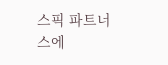스픽 파트너스에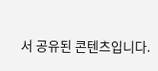서 공유된 콘텐츠입니다.